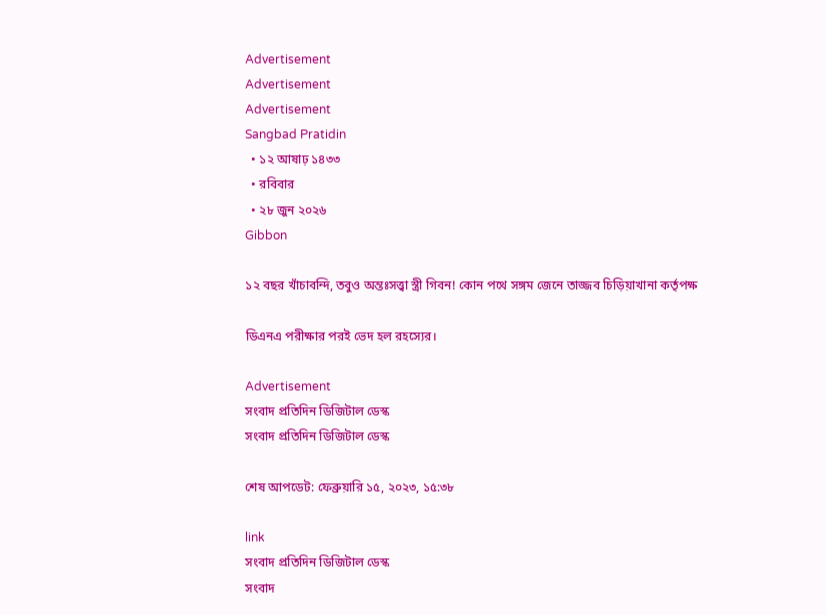Advertisement
Advertisement
Advertisement
Sangbad Pratidin
  • ১২ আষাঢ় ১৪৩৩
  • রবিবার
  • ২৮ জুন ২০২৬
Gibbon

১২ বছর খাঁচাবন্দি, তবুও অন্তঃসত্ত্বা স্ত্রী গিবন! কোন পথে সঙ্গম জেনে তাজ্জব চিড়িয়াখানা কর্তৃপক্ষ

ডিএনএ পরীক্ষার পরই ভেদ হল রহস্যের।

Advertisement
সংবাদ প্রতিদিন ডিজিটাল ডেস্ক
সংবাদ প্রতিদিন ডিজিটাল ডেস্ক

শেষ আপডেট: ফেব্রুয়ারি ১৫, ২০২৩, ১৫:৩৮

link
সংবাদ প্রতিদিন ডিজিটাল ডেস্ক
সংবাদ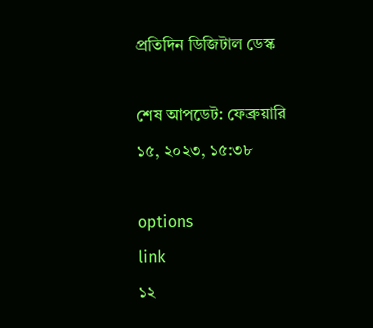প্রতিদিন ডিজিটাল ডেস্ক

শেষ আপডেট: ফেব্রুয়ারি ১৫, ২০২৩, ১৫:৩৮

options
link
১২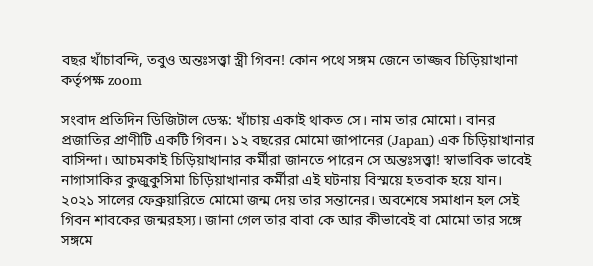বছর খাঁচাবন্দি, তবুও অন্তঃসত্ত্বা স্ত্রী গিবন! কোন পথে সঙ্গম জেনে তাজ্জব চিড়িয়াখানা কর্তৃপক্ষ zoom

সংবাদ প্রতিদিন ডিজিটাল ডেস্ক: খাঁচায় একাই থাকত সে। নাম তার মোমো। বানর প্রজাতির প্রাণীটি একটি গিবন। ১২ বছরের মোমো জাপানের (Japan) এক চিড়িয়াখানার বাসিন্দা। আচমকাই চিড়িয়াখানার কর্মীরা জানতে পারেন সে অন্তঃসত্ত্বা! স্বাভাবিক ভাবেই নাগাসাকির কুজুকুসিমা চিড়িয়াখানার কর্মীরা এই ঘটনায় বিস্ময়ে হতবাক হয়ে যান। ২০২১ সালের ফেব্রুয়ারিতে মোমো জন্ম দেয় তার সন্তানের। অবশেষে সমাধান হল সেই গিবন শাবকের জন্মরহস্য। জানা গেল তার বাবা কে আর কীভাবেই বা মোমো তার সঙ্গে সঙ্গমে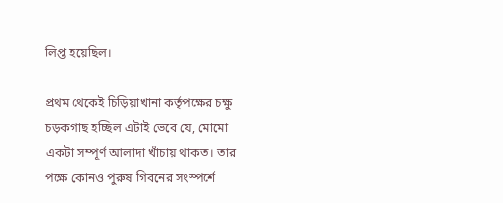লিপ্ত হয়েছিল।

প্রথম থেকেই চিড়িয়াখানা কর্তৃপক্ষের চক্ষু চড়কগাছ হচ্ছিল এটাই ভেবে যে, মোমো একটা সম্পূর্ণ আলাদা খাঁচায় থাকত। তার পক্ষে কোনও পুরুষ গিবনের সংস্পর্শে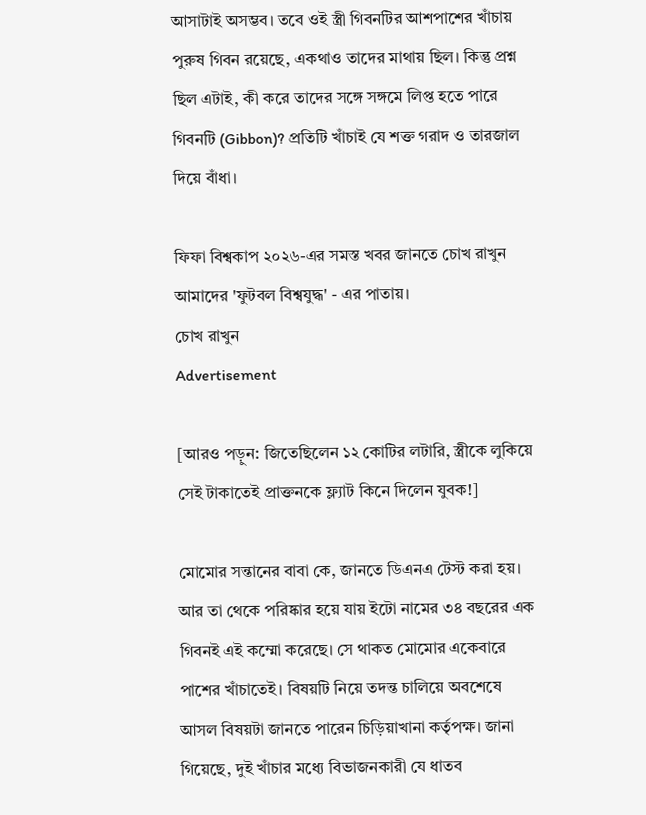আসাটাই অসম্ভব। তবে ওই স্ত্রী গিবনটির আশপাশের খাঁচায় পুরুষ গিবন রয়েছে, একথাও তাদের মাথায় ছিল। কিন্তু প্রশ্ন ছিল এটাই, কী করে তাদের সঙ্গে সঙ্গমে লিপ্ত হতে পারে গিবনটি (Gibbon)? প্রতিটি খাঁচাই যে শক্ত গরাদ ও তারজাল দিয়ে বাঁধা।

ফিফা বিশ্বকাপ ২০২৬-এর সমস্ত খবর জানতে চোখ রাখুন আমাদের 'ফুটবল বিশ্বযুদ্ধ' - এর পাতায়।
চোখ রাখুন
Advertisement

[আরও পড়ুন: জিতেছিলেন ১২ কোটির লটারি, স্ত্রীকে লুকিয়ে সেই টাকাতেই প্রাক্তনকে ফ্ল্যাট কিনে দিলেন যুবক!]

মোমোর সন্তানের বাবা কে, জানতে ডিএনএ টেস্ট করা হয়। আর তা থেকে পরিষ্কার হয়ে যায় ইটো নামের ৩৪ বছরের এক গিবনই এই কম্মো করেছে। সে থাকত মোমোর একেবারে পাশের খাঁচাতেই। বিষয়টি নিয়ে তদন্ত চালিয়ে অবশেষে আসল বিষয়টা জানতে পারেন চিড়িয়াখানা কর্তৃপক্ষ। জানা গিয়েছে, দুই খাঁচার মধ্যে বিভাজনকারী যে ধাতব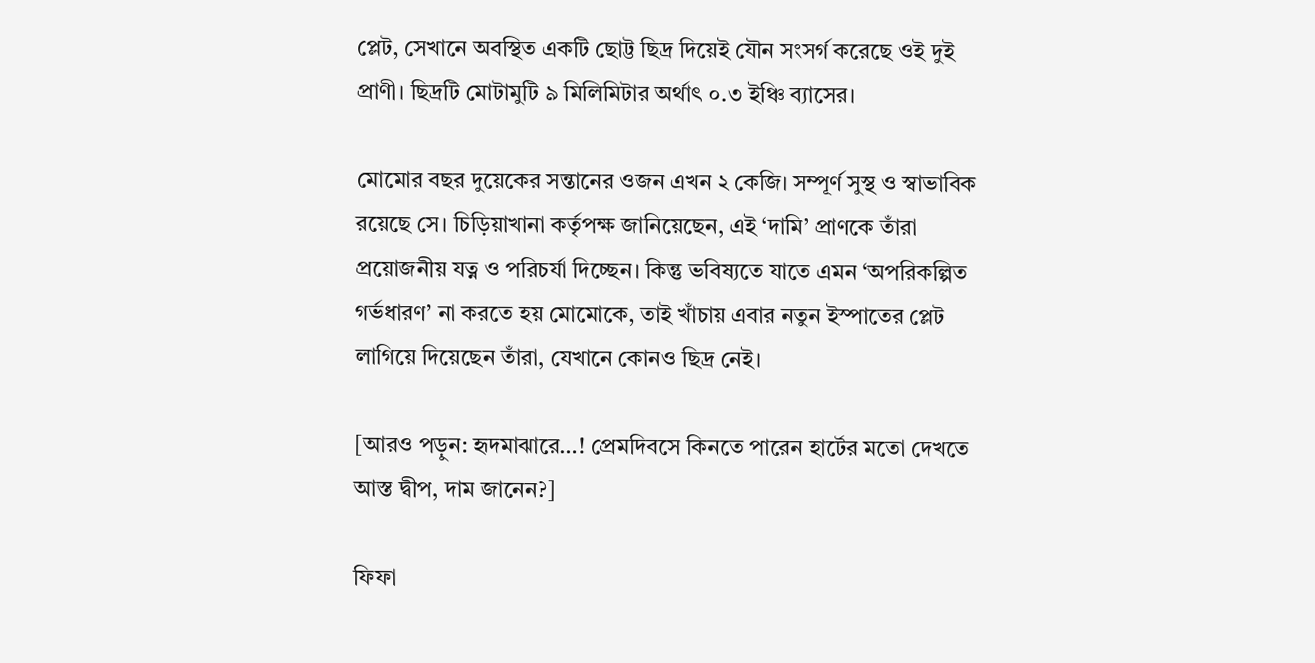প্লেট, সেখানে অবস্থিত একটি ছোট্ট ছিদ্র দিয়েই যৌন সংসর্গ করেছে ওই দুই প্রাণী। ছিদ্রটি মোটামুটি ৯ মিলিমিটার অর্থাৎ ০.৩ ইঞ্চি ব্যাসের।

মোমোর বছর দুয়েকের সন্তানের ওজন এখন ২ কেজি। সম্পূর্ণ সুস্থ ও স্বাভাবিক রয়েছে সে। চিড়িয়াখানা কর্তৃপক্ষ জানিয়েছেন, এই ‘দামি’ প্রাণকে তাঁরা প্রয়োজনীয় যত্ন ও পরিচর্যা দিচ্ছেন। কিন্তু ভবিষ্যতে যাতে এমন ‘অপরিকল্পিত গর্ভধারণ’ না করতে হয় মোমোকে, তাই খাঁচায় এবার নতুন ইস্পাতের প্লেট লাগিয়ে দিয়েছেন তাঁরা, যেখানে কোনও ছিদ্র নেই।

[আরও পড়ুন: হৃদমাঝারে…! প্রেমদিবসে কিনতে পারেন হার্টের মতো দেখতে আস্ত দ্বীপ, দাম জানেন?]

ফিফা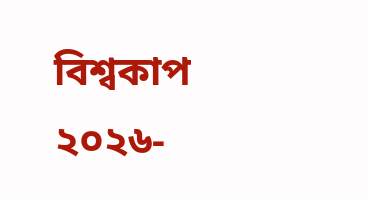বিশ্বকাপ ২০২৬-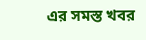এর সমস্ত খবর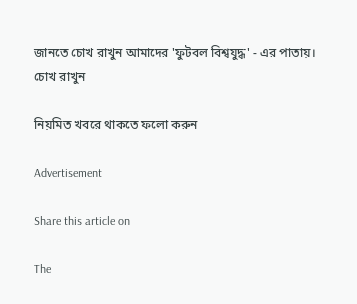জানতে চোখ রাখুন আমাদের 'ফুটবল বিশ্বযুদ্ধ' - এর পাতায়।
চোখ রাখুন

নিয়মিত খবরে থাকতে ফলো করুন

Advertisement

Share this article on

The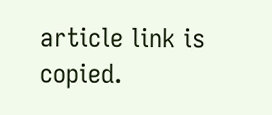article link is copied.